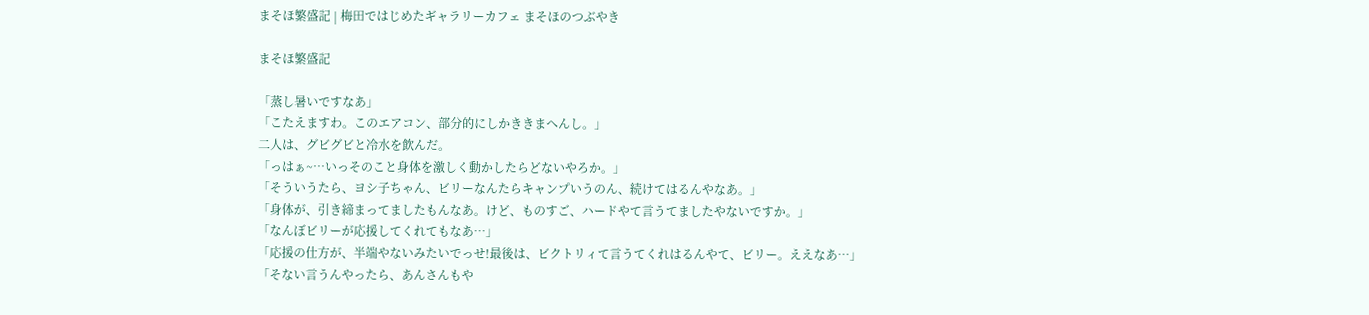まそほ繁盛記 | 梅田ではじめたギャラリーカフェ まそほのつぶやき

まそほ繁盛記

「蒸し暑いですなあ」
「こたえますわ。このエアコン、部分的にしかききまへんし。」
二人は、グビグビと冷水を飲んだ。
「っはぁ~…いっそのこと身体を激しく動かしたらどないやろか。」
「そういうたら、ヨシ子ちゃん、ビリーなんたらキャンプいうのん、続けてはるんやなあ。」
「身体が、引き締まってましたもんなあ。けど、ものすご、ハードやて言うてましたやないですか。」
「なんぼビリーが応援してくれてもなあ…」
「応援の仕方が、半端やないみたいでっせ!最後は、ビクトリィて言うてくれはるんやて、ビリー。ええなあ…」
「そない言うんやったら、あんさんもや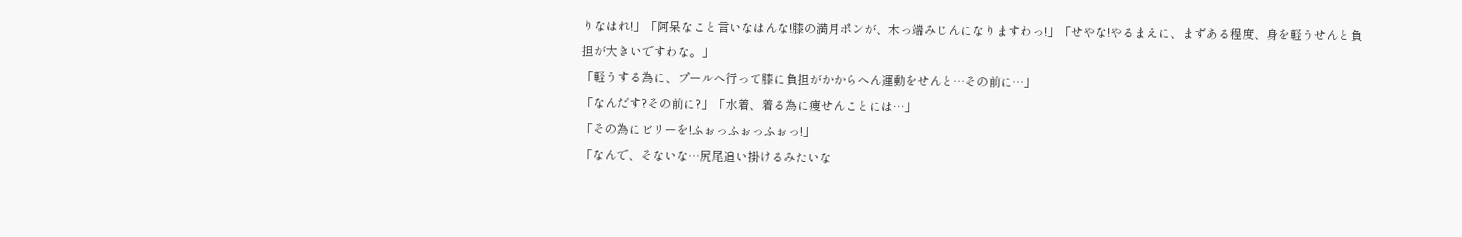りなはれ!」「阿呆なこと言いなはんな!膝の満月ポンが、木っ端みじんになりますわっ!」「せやな!やるまえに、まずある程度、身を軽うせんと負担が大きいですわな。」
「軽うする為に、プールへ行って膝に負担がかからへん運動をせんと…その前に…」
「なんだす?その前に?」「水着、着る為に痩せんことには…」
「その為にビリーを!ふぉっふぉっふぉっ!」
「なんで、そないな…尻尾追い掛けるみたいな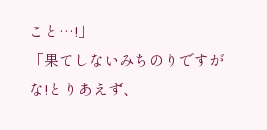こと…!」
「果てしないみちのりですがな!とりあえず、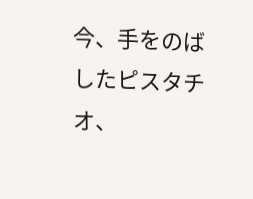今、手をのばしたピスタチオ、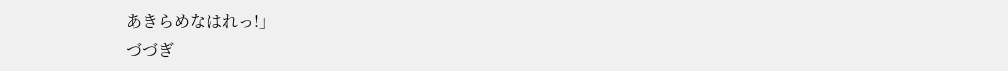あきらめなはれっ!」
づづぎ